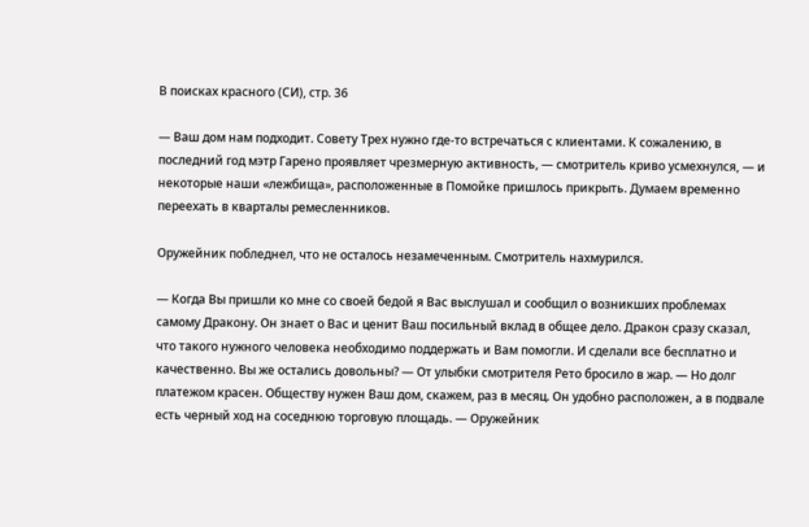В поисках красного (СИ), стр. 36

— Ваш дом нам подходит. Совету Трех нужно где-то встречаться с клиентами. К сожалению, в последний год мэтр Гарено проявляет чрезмерную активность, — смотритель криво усмехнулся, — и некоторые наши «лежбища», расположенные в Помойке пришлось прикрыть. Думаем временно переехать в кварталы ремесленников.

Оружейник побледнел, что не осталось незамеченным. Смотритель нахмурился.

— Когда Вы пришли ко мне со своей бедой я Вас выслушал и сообщил о возникших проблемах самому Дракону. Он знает о Вас и ценит Ваш посильный вклад в общее дело. Дракон сразу сказал, что такого нужного человека необходимо поддержать и Вам помогли. И сделали все бесплатно и качественно. Вы же остались довольны? — От улыбки смотрителя Рето бросило в жар. — Но долг платежом красен. Обществу нужен Ваш дом, скажем, раз в месяц. Он удобно расположен, а в подвале есть черный ход на соседнюю торговую площадь. — Оружейник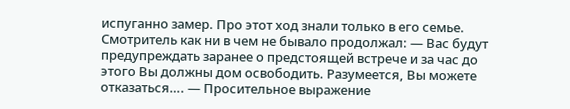испуганно замер. Про этот ход знали только в его семье. Смотритель как ни в чем не бывало продолжал: — Вас будут предупреждать заранее о предстоящей встрече и за час до этого Вы должны дом освободить. Разумеется, Вы можете отказаться…. — Просительное выражение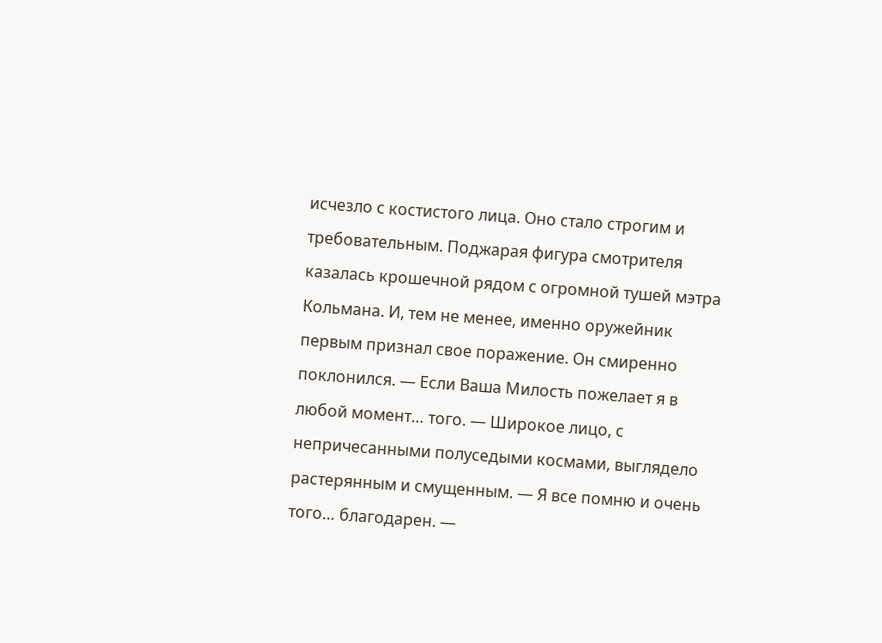исчезло с костистого лица. Оно стало строгим и требовательным. Поджарая фигура смотрителя казалась крошечной рядом с огромной тушей мэтра Кольмана. И, тем не менее, именно оружейник первым признал свое поражение. Он смиренно поклонился. — Если Ваша Милость пожелает я в любой момент… того. — Широкое лицо, с непричесанными полуседыми космами, выглядело растерянным и смущенным. — Я все помню и очень того… благодарен. —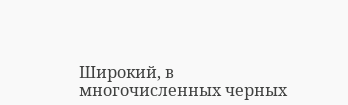Широкий, в многочисленных черных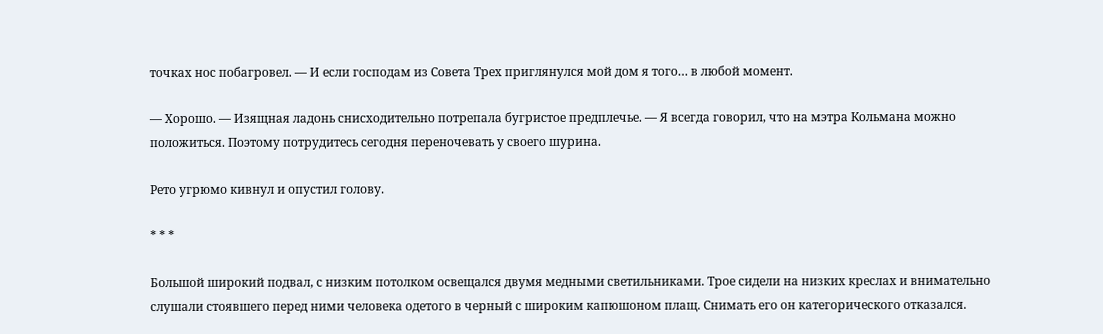точках нос побагровел. — И если господам из Совета Трех приглянулся мой дом я того… в любой момент.

— Хорошо. — Изящная ладонь снисходительно потрепала бугристое предплечье. — Я всегда говорил, что на мэтра Кольмана можно положиться. Поэтому потрудитесь сегодня переночевать у своего шурина.

Рето угрюмо кивнул и опустил голову.

* * *

Большой широкий подвал, с низким потолком освещался двумя медными светильниками. Трое сидели на низких креслах и внимательно слушали стоявшего перед ними человека одетого в черный с широким капюшоном плащ. Снимать его он категорического отказался.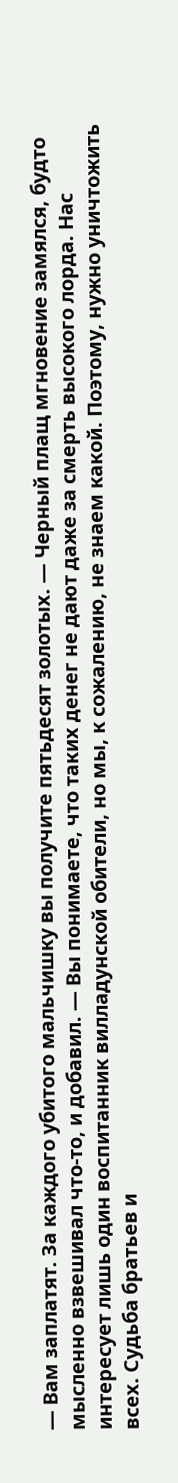— Вам заплатят. За каждого убитого мальчишку вы получите пятьдесят золотых. — Черный плащ мгновение замялся, будто мысленно взвешивал что-то, и добавил. — Вы понимаете, что таких денег не дают даже за смерть высокого лорда. Нас интересует лишь один воспитанник вилладунской обители, но мы, к сожалению, не знаем какой. Поэтому, нужно уничтожить всех. Судьба братьев и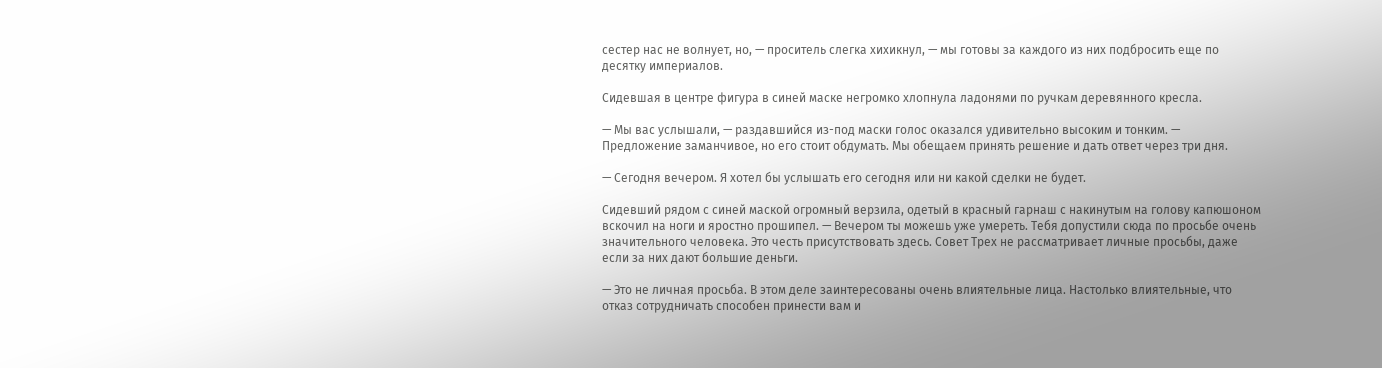сестер нас не волнует, но, — проситель слегка хихикнул, — мы готовы за каждого из них подбросить еще по десятку империалов.

Сидевшая в центре фигура в синей маске негромко хлопнула ладонями по ручкам деревянного кресла.

— Мы вас услышали, — раздавшийся из-под маски голос оказался удивительно высоким и тонким. — Предложение заманчивое, но его стоит обдумать. Мы обещаем принять решение и дать ответ через три дня.

— Сегодня вечером. Я хотел бы услышать его сегодня или ни какой сделки не будет.

Сидевший рядом с синей маской огромный верзила, одетый в красный гарнаш с накинутым на голову капюшоном вскочил на ноги и яростно прошипел. — Вечером ты можешь уже умереть. Тебя допустили сюда по просьбе очень значительного человека. Это честь присутствовать здесь. Совет Трех не рассматривает личные просьбы, даже если за них дают большие деньги.

— Это не личная просьба. В этом деле заинтересованы очень влиятельные лица. Настолько влиятельные, что отказ сотрудничать способен принести вам и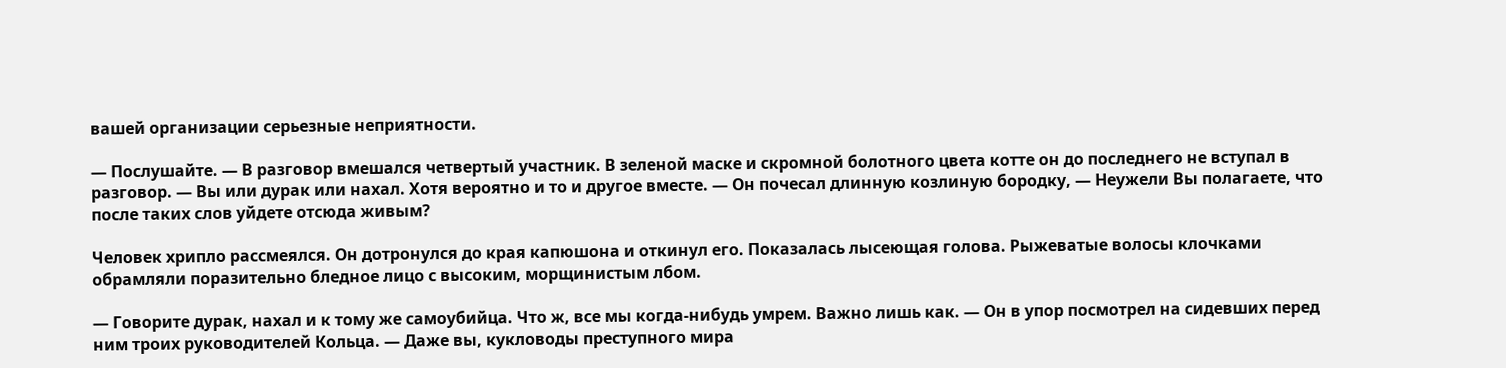вашей организации серьезные неприятности.

— Послушайте. — В разговор вмешался четвертый участник. В зеленой маске и скромной болотного цвета котте он до последнего не вступал в разговор. — Вы или дурак или нахал. Хотя вероятно и то и другое вместе. — Он почесал длинную козлиную бородку, — Неужели Вы полагаете, что после таких слов уйдете отсюда живым?

Человек хрипло рассмеялся. Он дотронулся до края капюшона и откинул его. Показалась лысеющая голова. Рыжеватые волосы клочками обрамляли поразительно бледное лицо с высоким, морщинистым лбом.

— Говорите дурак, нахал и к тому же самоубийца. Что ж, все мы когда-нибудь умрем. Важно лишь как. — Он в упор посмотрел на сидевших перед ним троих руководителей Кольца. — Даже вы, кукловоды преступного мира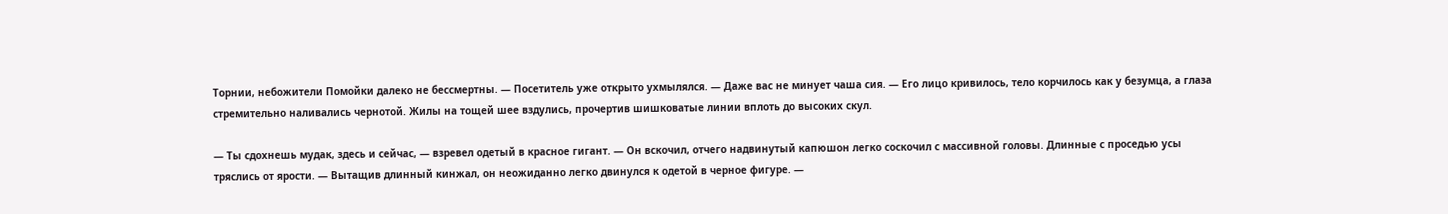Торнии, небожители Помойки далеко не бессмертны. — Посетитель уже открыто ухмылялся. — Даже вас не минует чаша сия. — Его лицо кривилось, тело корчилось как у безумца, а глаза стремительно наливались чернотой. Жилы на тощей шее вздулись, прочертив шишковатые линии вплоть до высоких скул.

— Ты сдохнешь мудак, здесь и сейчас, — взревел одетый в красное гигант. — Он вскочил, отчего надвинутый капюшон легко соскочил с массивной головы. Длинные с проседью усы тряслись от ярости. — Вытащив длинный кинжал, он неожиданно легко двинулся к одетой в черное фигуре. —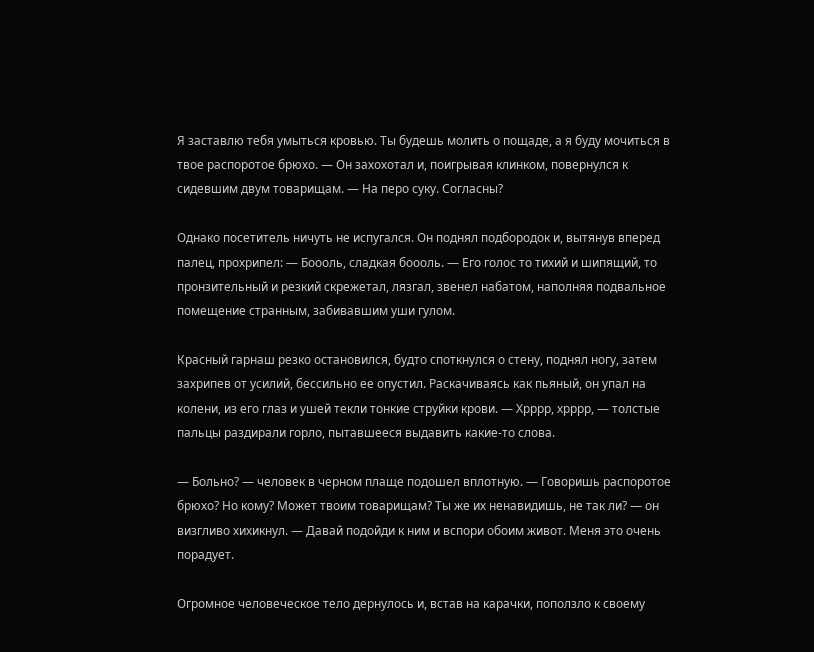Я заставлю тебя умыться кровью. Ты будешь молить о пощаде, а я буду мочиться в твое распоротое брюхо. — Он захохотал и, поигрывая клинком, повернулся к сидевшим двум товарищам. — На перо суку. Согласны?

Однако посетитель ничуть не испугался. Он поднял подбородок и, вытянув вперед палец, прохрипел: — Боооль, сладкая боооль. — Его голос то тихий и шипящий, то пронзительный и резкий скрежетал, лязгал, звенел набатом, наполняя подвальное помещение странным, забивавшим уши гулом.

Красный гарнаш резко остановился, будто споткнулся о стену, поднял ногу, затем захрипев от усилий, бессильно ее опустил. Раскачиваясь как пьяный, он упал на колени, из его глаз и ушей текли тонкие струйки крови. — Хрррр, хрррр, — толстые пальцы раздирали горло, пытавшееся выдавить какие-то слова.

— Больно? — человек в черном плаще подошел вплотную. — Говоришь распоротое брюхо? Но кому? Может твоим товарищам? Ты же их ненавидишь, не так ли? — он визгливо хихикнул. — Давай подойди к ним и вспори обоим живот. Меня это очень порадует.

Огромное человеческое тело дернулось и, встав на карачки, поползло к своему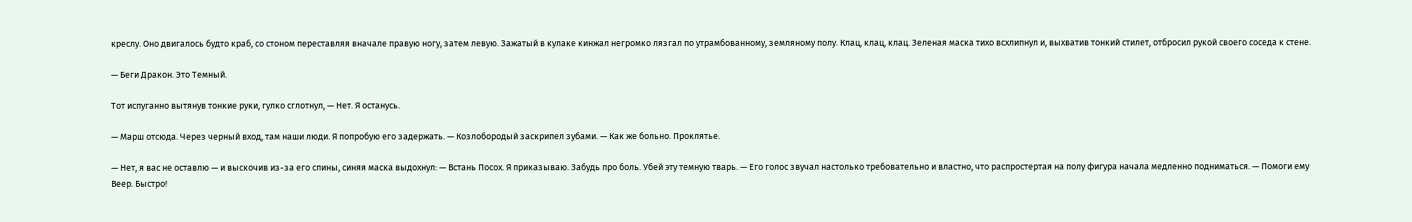креслу. Оно двигалось будто краб, со стоном переставляя вначале правую ногу, затем левую. Зажатый в кулаке кинжал негромко лязгал по утрамбованному, земляному полу. Клац, клац, клац. Зеленая маска тихо всхлипнул и, выхватив тонкий стилет, отбросил рукой своего соседа к стене.

— Беги Дракон. Это Темный.

Тот испуганно вытянув тонкие руки, гулко сглотнул, — Нет. Я останусь.

— Марш отсюда. Через черный вход, там наши люди. Я попробую его задержать. — Козлобородый заскрипел зубами. — Как же больно. Проклятье.

— Нет, я вас не оставлю — и выскочив из-за его спины, синяя маска выдохнул: — Встань Посох. Я приказываю. Забудь про боль. Убей эту темную тварь. — Его голос звучал настолько требовательно и властно, что распростертая на полу фигура начала медленно подниматься. — Помоги ему Веер. Быстро!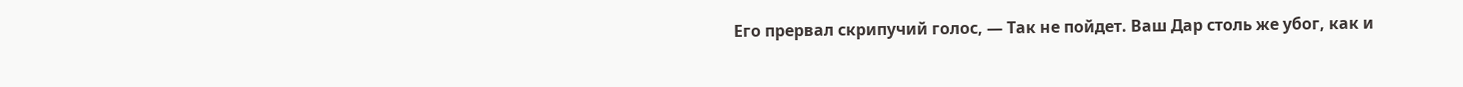Его прервал скрипучий голос, — Так не пойдет. Ваш Дар столь же убог, как и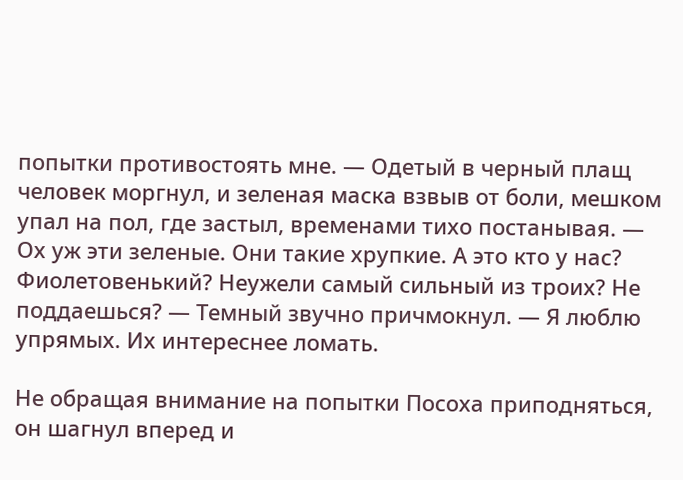попытки противостоять мне. — Одетый в черный плащ человек моргнул, и зеленая маска взвыв от боли, мешком упал на пол, где застыл, временами тихо постанывая. — Ох уж эти зеленые. Они такие хрупкие. А это кто у нас? Фиолетовенький? Неужели самый сильный из троих? Не поддаешься? — Темный звучно причмокнул. — Я люблю упрямых. Их интереснее ломать.

Не обращая внимание на попытки Посоха приподняться, он шагнул вперед и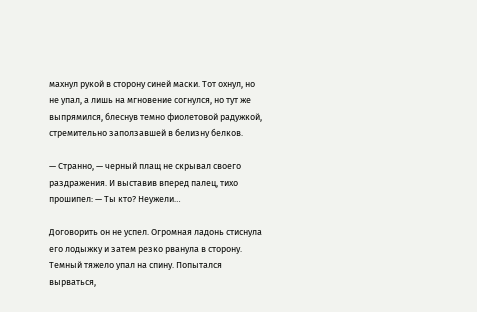махнул рукой в сторону синей маски. Тот охнул, но не упал, а лишь на мгновение согнулся, но тут же выпрямился, блеснув темно фиолетовой радужкой, стремительно заползавшей в белизну белков.

— Странно, — черный плащ не скрывал своего раздражения. И выставив вперед палец, тихо прошипел: — Ты кто? Неужели…

Договорить он не успел. Огромная ладонь стиснула его лодыжку и затем резко рванула в сторону. Темный тяжело упал на спину. Попытался вырваться,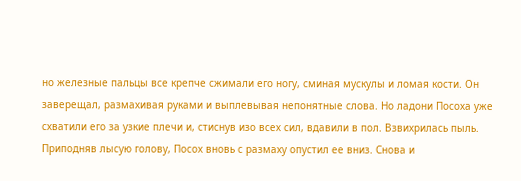но железные пальцы все крепче сжимали его ногу, сминая мускулы и ломая кости. Он заверещал, размахивая руками и выплевывая непонятные слова. Но ладони Посоха уже схватили его за узкие плечи и, стиснув изо всех сил, вдавили в пол. Взвихрилась пыль. Приподняв лысую голову, Посох вновь с размаху опустил ее вниз. Снова и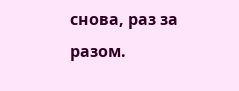снова, раз за разом.